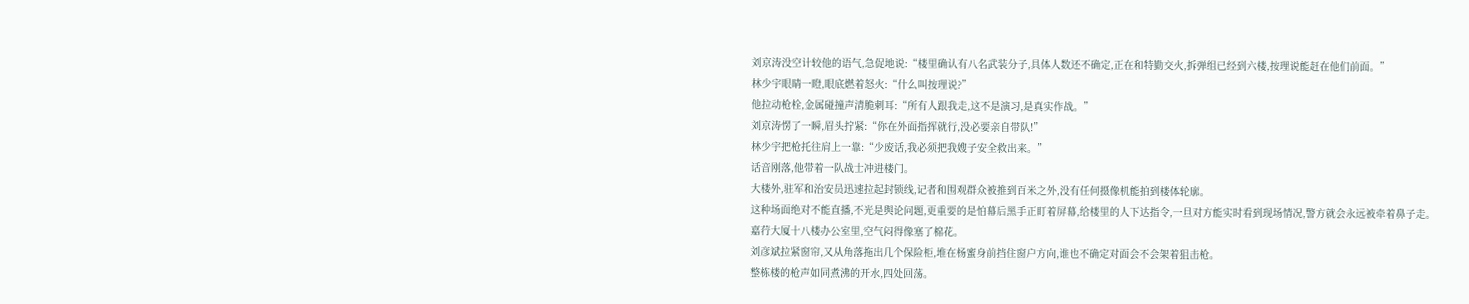刘京涛没空计较他的语气,急促地说:“楼里确认有八名武装分子,具体人数还不确定,正在和特勤交火,拆弹组已经到六楼,按理说能赶在他们前面。”
林少宇眼睛一瞪,眼底燃着怒火:“什么叫按理说?”
他拉动枪栓,金属碰撞声清脆刺耳:“所有人跟我走,这不是演习,是真实作战。”
刘京涛愣了一瞬,眉头拧紧:“你在外面指挥就行,没必要亲自带队!”
林少宇把枪托往肩上一靠:“少废话,我必须把我嫂子安全救出来。”
话音刚落,他带着一队战士冲进楼门。
大楼外,驻军和治安员迅速拉起封锁线,记者和围观群众被推到百米之外,没有任何摄像机能拍到楼体轮廓。
这种场面绝对不能直播,不光是舆论问题,更重要的是怕幕后黑手正盯着屏幕,给楼里的人下达指令,一旦对方能实时看到现场情况,警方就会永远被牵着鼻子走。
嘉荇大厦十八楼办公室里,空气闷得像塞了棉花。
刘彦斌拉紧窗帘,又从角落拖出几个保险柜,堆在杨蜜身前挡住窗户方向,谁也不确定对面会不会架着狙击枪。
整栋楼的枪声如同煮沸的开水,四处回荡。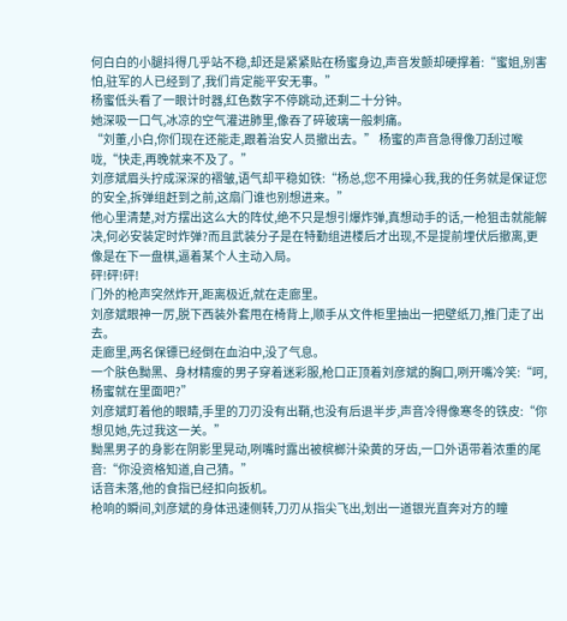何白白的小腿抖得几乎站不稳,却还是紧紧贴在杨蜜身边,声音发颤却硬撑着:“蜜姐,别害怕,驻军的人已经到了,我们肯定能平安无事。”
杨蜜低头看了一眼计时器,红色数字不停跳动,还剩二十分钟。
她深吸一口气,冰凉的空气灌进肺里,像吞了碎玻璃一般刺痛。
“刘董,小白,你们现在还能走,跟着治安人员撤出去。” 杨蜜的声音急得像刀刮过喉咙,“快走,再晚就来不及了。”
刘彦斌眉头拧成深深的褶皱,语气却平稳如铁:“杨总,您不用操心我,我的任务就是保证您的安全,拆弹组赶到之前,这扇门谁也别想进来。”
他心里清楚,对方摆出这么大的阵仗,绝不只是想引爆炸弹,真想动手的话,一枪狙击就能解决,何必安装定时炸弹?而且武装分子是在特勤组进楼后才出现,不是提前埋伏后撤离,更像是在下一盘棋,逼着某个人主动入局。
砰!砰!砰!
门外的枪声突然炸开,距离极近,就在走廊里。
刘彦斌眼神一厉,脱下西装外套甩在椅背上,顺手从文件柜里抽出一把壁纸刀,推门走了出去。
走廊里,两名保镖已经倒在血泊中,没了气息。
一个肤色黝黑、身材精瘦的男子穿着迷彩服,枪口正顶着刘彦斌的胸口,咧开嘴冷笑:“呵,杨蜜就在里面吧?”
刘彦斌盯着他的眼睛,手里的刀刃没有出鞘,也没有后退半步,声音冷得像寒冬的铁皮:“你想见她,先过我这一关。”
黝黑男子的身影在阴影里晃动,咧嘴时露出被槟榔汁染黄的牙齿,一口外语带着浓重的尾音:“你没资格知道,自己猜。”
话音未落,他的食指已经扣向扳机。
枪响的瞬间,刘彦斌的身体迅速侧转,刀刃从指尖飞出,划出一道银光直奔对方的瞳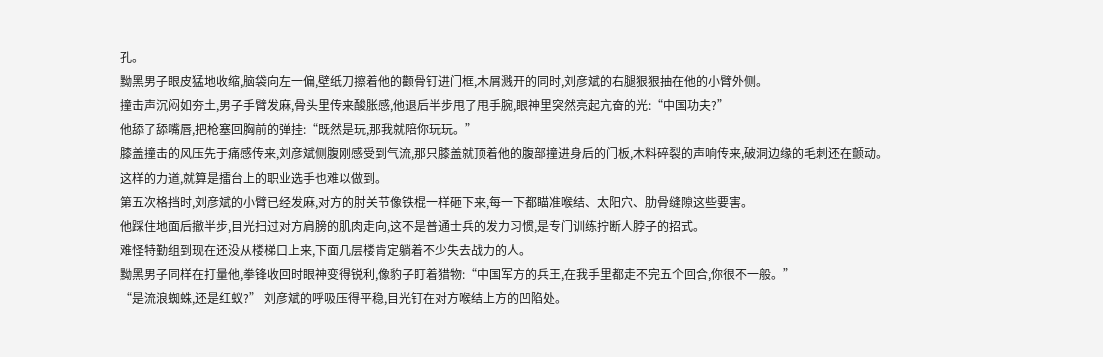孔。
黝黑男子眼皮猛地收缩,脑袋向左一偏,壁纸刀擦着他的颧骨钉进门框,木屑溅开的同时,刘彦斌的右腿狠狠抽在他的小臂外侧。
撞击声沉闷如夯土,男子手臂发麻,骨头里传来酸胀感,他退后半步甩了甩手腕,眼神里突然亮起亢奋的光:“中国功夫?”
他舔了舔嘴唇,把枪塞回胸前的弹挂:“既然是玩,那我就陪你玩玩。”
膝盖撞击的风压先于痛感传来,刘彦斌侧腹刚感受到气流,那只膝盖就顶着他的腹部撞进身后的门板,木料碎裂的声响传来,破洞边缘的毛刺还在颤动。
这样的力道,就算是擂台上的职业选手也难以做到。
第五次格挡时,刘彦斌的小臂已经发麻,对方的肘关节像铁棍一样砸下来,每一下都瞄准喉结、太阳穴、肋骨缝隙这些要害。
他踩住地面后撤半步,目光扫过对方肩膀的肌肉走向,这不是普通士兵的发力习惯,是专门训练拧断人脖子的招式。
难怪特勤组到现在还没从楼梯口上来,下面几层楼肯定躺着不少失去战力的人。
黝黑男子同样在打量他,拳锋收回时眼神变得锐利,像豹子盯着猎物:“中国军方的兵王,在我手里都走不完五个回合,你很不一般。”
“是流浪蜘蛛,还是红蚁?” 刘彦斌的呼吸压得平稳,目光钉在对方喉结上方的凹陷处。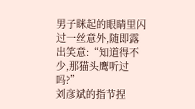男子眯起的眼睛里闪过一丝意外,随即露出笑意:“知道得不少,那猫头鹰听过吗?”
刘彦斌的指节捏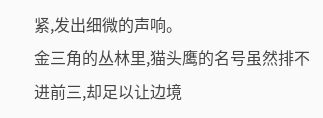紧,发出细微的声响。
金三角的丛林里,猫头鹰的名号虽然排不进前三,却足以让边境